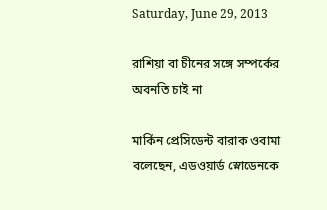Saturday, June 29, 2013

রাশিয়া বা চীনের সঙ্গে সম্পর্কের অবনতি চাই না

মার্কিন প্রেসিডেন্ট বারাক ওবামা বলেছেন, এডওয়ার্ড স্নোডেনকে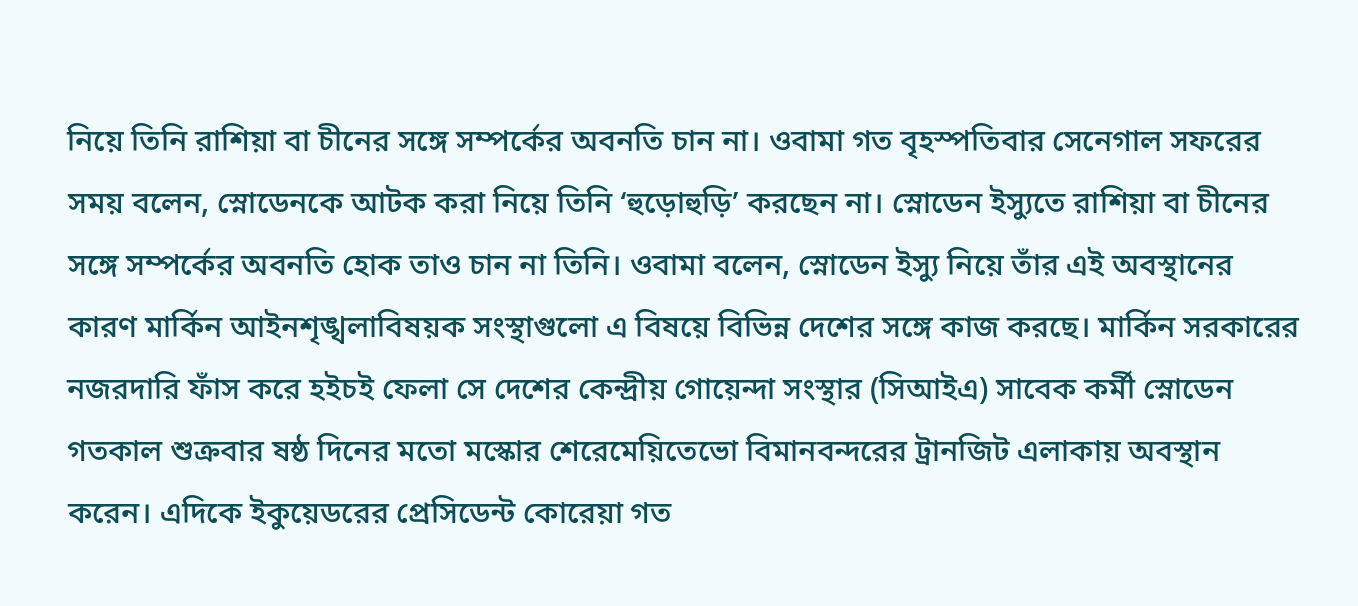নিয়ে তিনি রাশিয়া বা চীনের সঙ্গে সম্পর্কের অবনতি চান না। ওবামা গত বৃহস্পতিবার সেনেগাল সফরের সময় বলেন, স্নোডেনকে আটক করা নিয়ে তিনি ‘হুড়োহুড়ি’ করছেন না। স্নোডেন ইস্যুতে রাশিয়া বা চীনের সঙ্গে সম্পর্কের অবনতি হোক তাও চান না তিনি। ওবামা বলেন, স্নোডেন ইস্যু নিয়ে তাঁর এই অবস্থানের কারণ মার্কিন আইনশৃঙ্খলাবিষয়ক সংস্থাগুলো এ বিষয়ে বিভিন্ন দেশের সঙ্গে কাজ করছে। মার্কিন সরকারের নজরদারি ফাঁস করে হইচই ফেলা সে দেশের কেন্দ্রীয় গোয়েন্দা সংস্থার (সিআইএ) সাবেক কর্মী স্নোডেন গতকাল শুক্রবার ষষ্ঠ দিনের মতো মস্কোর শেরেমেয়িতেভো বিমানবন্দরের ট্রানজিট এলাকায় অবস্থান করেন। এদিকে ইকুয়েডরের প্রেসিডেন্ট কোরেয়া গত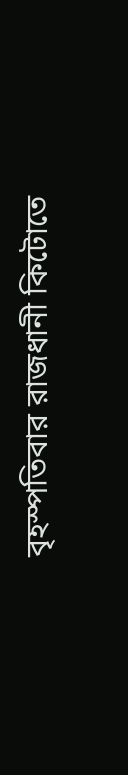বৃহস্পতিবার রাজধানী কিটোতে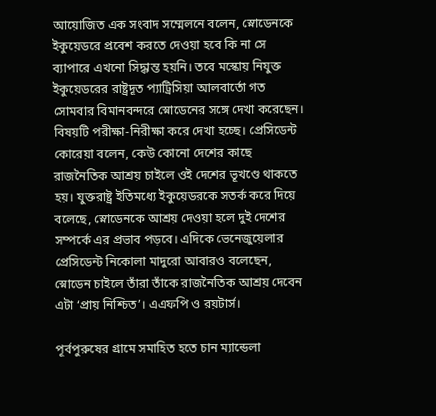আয়োজিত এক সংবাদ সম্মেলনে বলেন, স্নোডেনকে ইকুয়েডরে প্রবেশ করতে দেওয়া হবে কি না সে ব্যাপারে এখনো সিদ্ধান্ত হয়নি। তবে মস্কোয় নিযুক্ত ইকুয়েডরের রাষ্ট্রদূত প্যাট্রিসিয়া আলবার্তো গত সোমবার বিমানবন্দরে স্নোডেনের সঙ্গে দেখা করেছেন। বিষয়টি পরীক্ষা-নিরীক্ষা করে দেখা হচ্ছে। প্রেসিডেন্ট কোরেয়া বলেন, কেউ কোনো দেশের কাছে রাজনৈতিক আশ্রয় চাইলে ওই দেশের ভূখণ্ডে থাকতে হয়। যুক্তরাষ্ট্র ইতিমধ্যে ইকুয়েডরকে সতর্ক করে দিয়ে বলেছে, স্নোডেনকে আশ্রয় দেওয়া হলে দুই দেশের সম্পর্কে এর প্রভাব পড়বে। এদিকে ভেনেজুয়েলার প্রেসিডেন্ট নিকোলা মাদুরো আবারও বলেছেন, স্নোডেন চাইলে তাঁরা তাঁকে রাজনৈতিক আশ্রয় দেবেন এটা ‘প্রায় নিশ্চিত’। এএফপি ও রয়টার্স।

পূর্বপুরুষের গ্রামে সমাহিত হতে চান ম্যান্ডেলা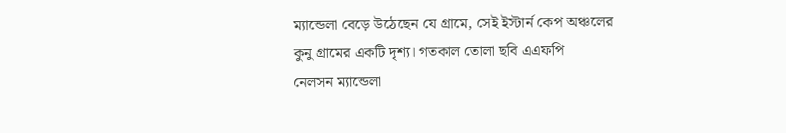ম্যান্ডেলা বেড়ে উঠেছেন যে গ্রামে, সেই ইস্টার্ন কেপ অঞ্চলের
কুনু গ্রামের একটি দৃশ্য। গতকাল তোলা ছবি এএফপি
নেলসন ম্যান্ডেলা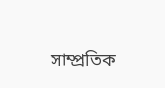সাম্প্রতিক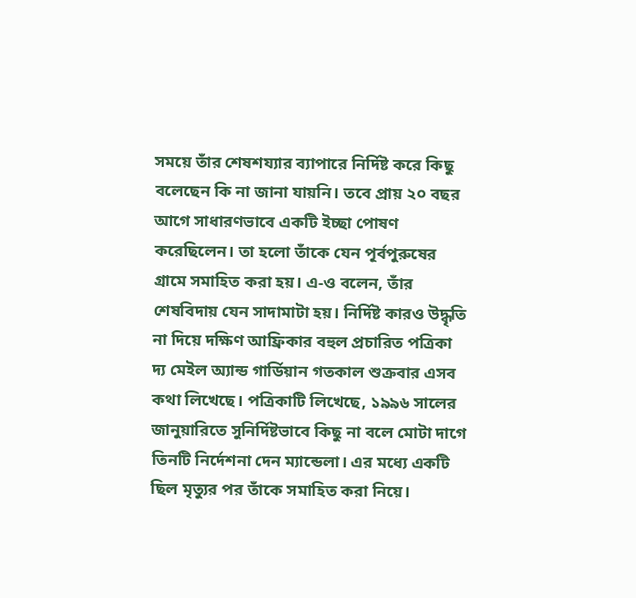সময়ে তাঁর শেষশয্যার ব্যাপারে নির্দিষ্ট করে কিছু বলেছেন কি না জানা যায়নি। তবে প্রায় ২০ বছর আগে সাধারণভাবে একটি ইচ্ছা পোষণ করেছিলেন। তা হলো তাঁকে যেন পূর্বপুরুষের গ্রামে সমাহিত করা হয়। এ-ও বলেন, তাঁর শেষবিদায় যেন সাদামাটা হয়। নির্দিষ্ট কারও উদ্ধৃতি না দিয়ে দক্ষিণ আফ্রিকার বহুল প্রচারিত পত্রিকা দ্য মেইল অ্যান্ড গার্ডিয়ান গতকাল শুক্রবার এসব কথা লিখেছে। পত্রিকাটি লিখেছে, ১৯৯৬ সালের জানুয়ারিতে সুনির্দিষ্টভাবে কিছু না বলে মোটা দাগে তিনটি নির্দেশনা দেন ম্যান্ডেলা। এর মধ্যে একটি ছিল মৃত্যুর পর তাঁকে সমাহিত করা নিয়ে।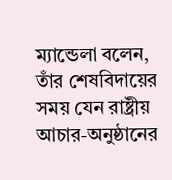ম্যান্ডেলা বলেন, তাঁর শেষবিদায়ের সময় যেন রাষ্ট্রীয় আচার-অনুষ্ঠানের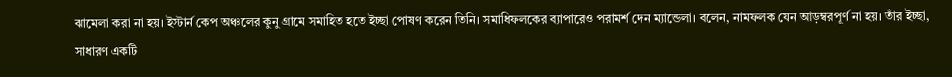ঝামেলা করা না হয়। ইস্টার্ন কেপ অঞ্চলের কুনু গ্রামে সমাহিত হতে ইচ্ছা পোষণ করেন তিনি। সমাধিফলকের ব্যাপারেও পরামর্শ দেন ম্যান্ডেলা। বলেন, নামফলক যেন আড়ম্বরপূর্ণ না হয়। তাঁর ইচ্ছা, সাধারণ একটি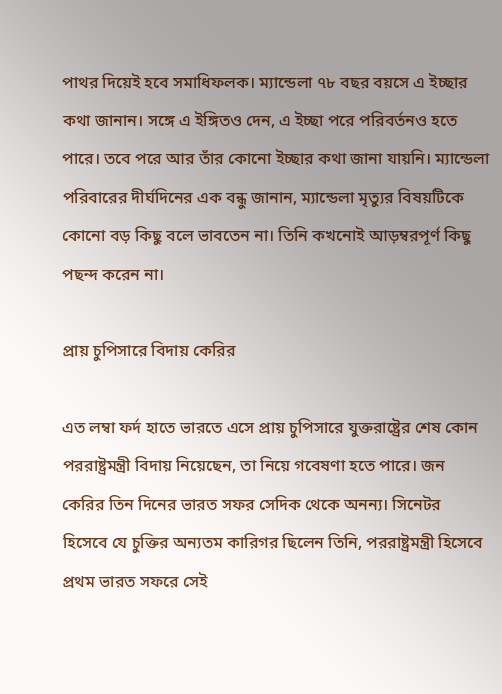পাথর দিয়েই হবে সমাধিফলক। ম্যান্ডেলা ৭৮ বছর বয়সে এ ইচ্ছার কথা জানান। সঙ্গে এ ইঙ্গিতও দেন, এ ইচ্ছা পরে পরিবর্তনও হতে পারে। তবে পরে আর তাঁর কোনো ইচ্ছার কথা জানা যায়নি। ম্যান্ডেলা পরিবারের দীর্ঘদিনের এক বন্ধু জানান, ম্যান্ডেলা মৃত্যুর বিষয়টিকে কোনো বড় কিছু বলে ভাবতেন না। তিনি কখনোই আড়ম্বরপূর্ণ কিছু পছন্দ করেন না।

প্রায় চুপিসারে বিদায় কেরির

এত লম্বা ফর্দ হাতে ভারতে এসে প্রায় চুপিসারে যুক্তরাষ্ট্রের শেষ কোন পররাষ্ট্রমন্ত্রী বিদায় নিয়েছেন, তা নিয়ে গবেষণা হতে পারে। জন কেরির তিন দিনের ভারত সফর সেদিক থেকে অনন্য। সিনেটর হিসেবে যে চুক্তির অন্যতম কারিগর ছিলেন তিনি, পররাষ্ট্রমন্ত্রী হিসেবে প্রথম ভারত সফরে সেই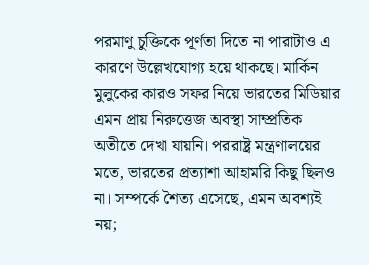পরমাণু চুক্তিকে পূর্ণতা দিতে না পারাটাও এ কারণে উল্লেখযোগ্য হয়ে থাকছে। মার্কিন মুলুকের কারও সফর নিয়ে ভারতের মিডিয়ার এমন প্রায় নিরুত্তেজ অবস্থা সাম্প্রতিক অতীতে দেখা যায়নি। পররাষ্ট্র মন্ত্রণালয়ের মতে, ভারতের প্রত্যাশা আহামরি কিছু ছিলও না। সম্পর্কে শৈত্য এসেছে, এমন অবশ্যই নয়;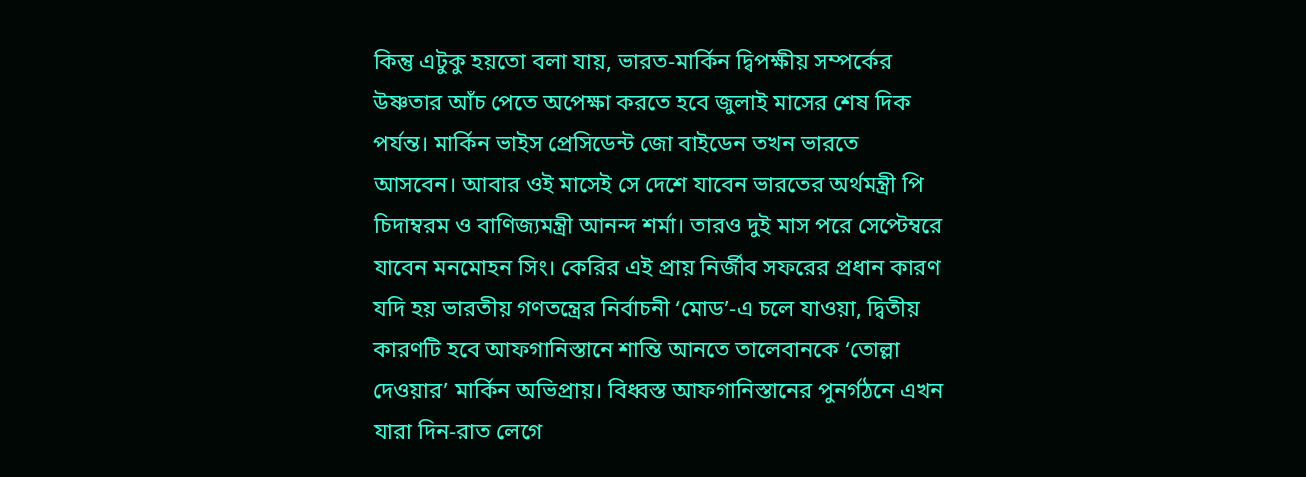কিন্তু এটুকু হয়তো বলা যায়, ভারত-মার্কিন দ্বিপক্ষীয় সম্পর্কের উষ্ণতার আঁচ পেতে অপেক্ষা করতে হবে জুলাই মাসের শেষ দিক পর্যন্ত। মার্কিন ভাইস প্রেসিডেন্ট জো বাইডেন তখন ভারতে আসবেন। আবার ওই মাসেই সে দেশে যাবেন ভারতের অর্থমন্ত্রী পি চিদাম্বরম ও বাণিজ্যমন্ত্রী আনন্দ শর্মা। তারও দুই মাস পরে সেপ্টেম্বরে যাবেন মনমোহন সিং। কেরির এই প্রায় নির্জীব সফরের প্রধান কারণ যদি হয় ভারতীয় গণতন্ত্রের নির্বাচনী ‘মোড’-এ চলে যাওয়া, দ্বিতীয় কারণটি হবে আফগানিস্তানে শান্তি আনতে তালেবানকে ‘তোল্লা দেওয়ার’ মার্কিন অভিপ্রায়। বিধ্বস্ত আফগানিস্তানের পুনর্গঠনে এখন যারা দিন-রাত লেগে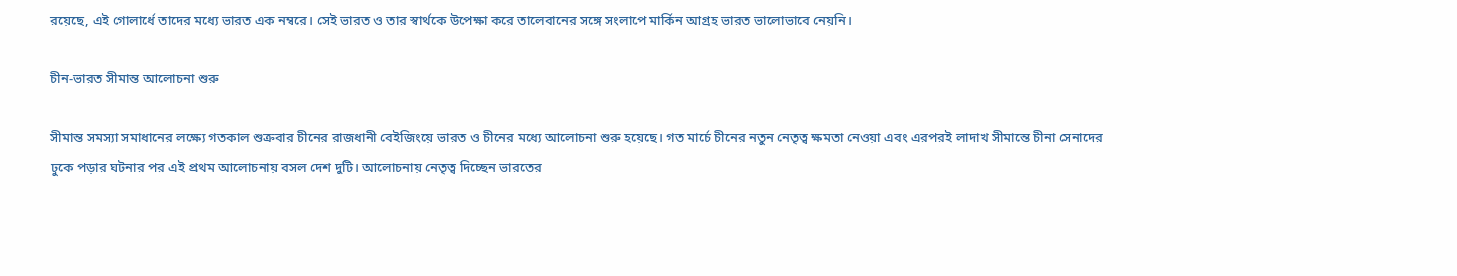রয়েছে, এই গোলার্ধে তাদের মধ্যে ভারত এক নম্বরে। সেই ভারত ও তার স্বার্থকে উপেক্ষা করে তালেবানের সঙ্গে সংলাপে মার্কিন আগ্রহ ভারত ভালোভাবে নেয়নি।

চীন-ভারত সীমান্ত আলোচনা শুরু

সীমান্ত সমস্যা সমাধানের লক্ষ্যে গতকাল শুক্রবার চীনের রাজধানী বেইজিংয়ে ভারত ও চীনের মধ্যে আলোচনা শুরু হয়েছে। গত মার্চে চীনের নতুন নেতৃত্ব ক্ষমতা নেওয়া এবং এরপরই লাদাখ সীমান্তে চীনা সেনাদের ঢুকে পড়ার ঘটনার পর এই প্রথম আলোচনায় বসল দেশ দুটি। আলোচনায় নেতৃত্ব দিচ্ছেন ভারতের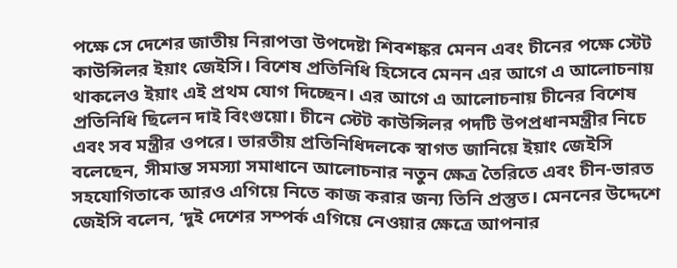পক্ষে সে দেশের জাতীয় নিরাপত্তা উপদেষ্টা শিবশঙ্কর মেনন এবং চীনের পক্ষে স্টেট কাউন্সিলর ইয়াং জেইসি। বিশেষ প্রতিনিধি হিসেবে মেনন এর আগে এ আলোচনায় থাকলেও ইয়াং এই প্রথম যোগ দিচ্ছেন। এর আগে এ আলোচনায় চীনের বিশেষ প্রতিনিধি ছিলেন দাই বিংগুয়ো। চীনে স্টেট কাউন্সিলর পদটি উপপ্রধানমন্ত্রীর নিচে এবং সব মন্ত্রীর ওপরে। ভারতীয় প্রতিনিধিদলকে স্বাগত জানিয়ে ইয়াং জেইসি বলেছেন, সীমান্ত সমস্যা সমাধানে আলোচনার নতুন ক্ষেত্র তৈরিতে এবং চীন-ভারত সহযোগিতাকে আরও এগিয়ে নিতে কাজ করার জন্য তিনি প্রস্তুত। মেননের উদ্দেশে জেইসি বলেন, ‘দুই দেশের সম্পর্ক এগিয়ে নেওয়ার ক্ষেত্রে আপনার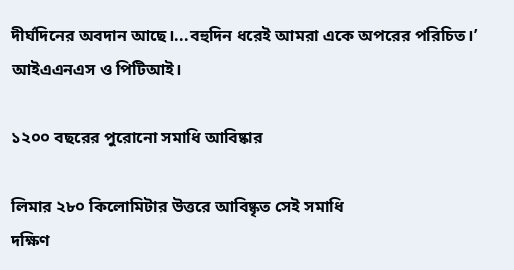দীর্ঘদিনের অবদান আছে।...বহুদিন ধরেই আমরা একে অপরের পরিচিত।’ আইএএনএস ও পিটিআই।

১২০০ বছরের পুরোনো সমাধি আবিষ্কার

লিমার ২৮০ কিলোমিটার উত্তরে আবিষ্কৃত সেই সমাধি
দক্ষিণ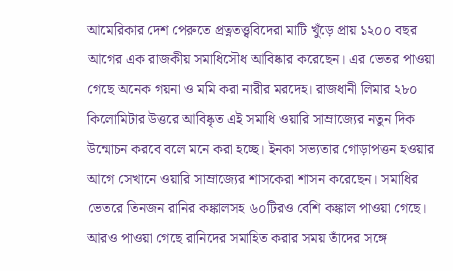আমেরিকার দেশ পেরুতে প্রত্নতত্ত্ববিদেরা মাটি খুঁড়ে প্রায় ১২০০ বছর আগের এক রাজকীয় সমাধিসৌধ আবিষ্কার করেছেন। এর ভেতর পাওয়া গেছে অনেক গয়না ও মমি করা নারীর মরদেহ। রাজধানী লিমার ২৮০ কিলোমিটার উত্তরে আবিষ্কৃত এই সমাধি ওয়ারি সাম্রাজ্যের নতুন দিক উন্মোচন করবে বলে মনে করা হচ্ছে। ইনকা সভ্যতার গোড়াপত্তন হওয়ার আগে সেখানে ওয়ারি সাম্রাজ্যের শাসকেরা শাসন করেছেন। সমাধির ভেতরে তিনজন রানির কঙ্কালসহ ৬০টিরও বেশি কঙ্কাল পাওয়া গেছে। আরও পাওয়া গেছে রানিদের সমাহিত করার সময় তাঁদের সঙ্গে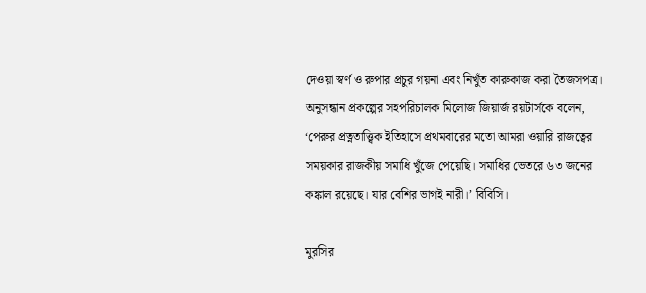দেওয়া স্বর্ণ ও রুপার প্রচুর গয়না এবং নিখুঁত কারুকাজ করা তৈজসপত্র। অনুসন্ধান প্রকল্পের সহপরিচালক মিলোজ জিয়ার্জ রয়টার্সকে বলেন, ‘পেরুর প্রত্নতাত্ত্বিক ইতিহাসে প্রথমবারের মতো আমরা ওয়ারি রাজত্বের সময়কার রাজকীয় সমাধি খুঁজে পেয়েছি। সমাধির ভেতরে ৬৩ জনের কঙ্কাল রয়েছে। যার বেশির ভাগই নারী।’ বিবিসি।

মুরসির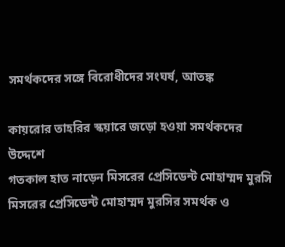সমর্থকদের সঙ্গে বিরোধীদের সংঘর্ষ, আতঙ্ক

কায়রোর তাহরির স্কয়ারে জড়ো হওয়া সমর্থকদের উদ্দেশে
গতকাল হাত নাড়েন মিসরের প্রেসিডেন্ট মোহাম্মদ মুরসি
মিসরের প্রেসিডেন্ট মোহাম্মদ মুরসির সমর্থক ও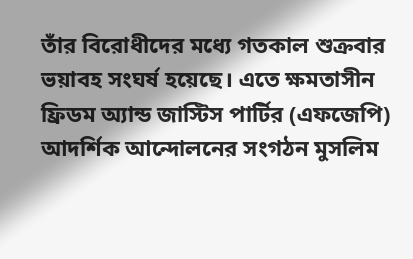তাঁর বিরোধীদের মধ্যে গতকাল শুক্রবার ভয়াবহ সংঘর্ষ হয়েছে। এতে ক্ষমতাসীন ফ্রিডম অ্যান্ড জাস্টিস পার্টির (এফজেপি) আদর্শিক আন্দোলনের সংগঠন মুসলিম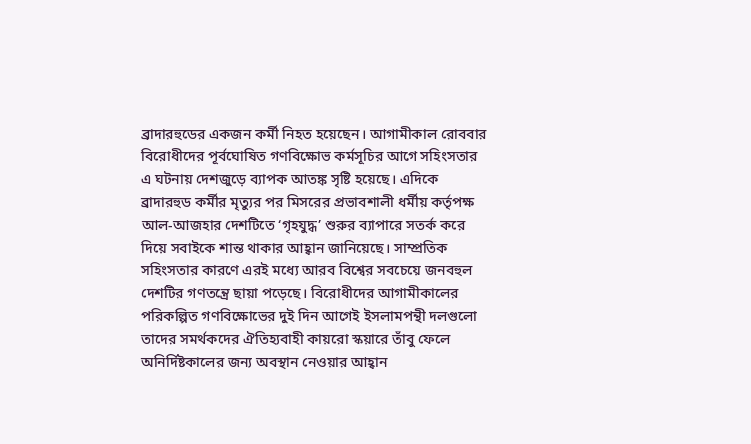ব্রাদারহুডের একজন কর্মী নিহত হয়েছেন। আগামীকাল রোববার বিরোধীদের পূর্বঘোষিত গণবিক্ষোভ কর্মসূচির আগে সহিংসতার এ ঘটনায় দেশজুড়ে ব্যাপক আতঙ্ক সৃষ্টি হয়েছে। এদিকে ব্রাদারহুড কর্মীর মৃত্যুর পর মিসরের প্রভাবশালী ধর্মীয় কর্তৃপক্ষ আল-আজহার দেশটিতে ‘গৃহযুদ্ধ’ শুরুর ব্যাপারে সতর্ক করে দিয়ে সবাইকে শান্ত থাকার আহ্বান জানিয়েছে। সাম্প্রতিক সহিংসতার কারণে এরই মধ্যে আরব বিশ্বের সবচেয়ে জনবহুল দেশটির গণতন্ত্রে ছায়া পড়েছে। বিরোধীদের আগামীকালের পরিকল্পিত গণবিক্ষোভের দুই দিন আগেই ইসলামপন্থী দলগুলো তাদের সমর্থকদের ঐতিহ্যবাহী কায়রো স্কয়ারে তাঁবু ফেলে অনির্দিষ্টকালের জন্য অবস্থান নেওয়ার আহ্বান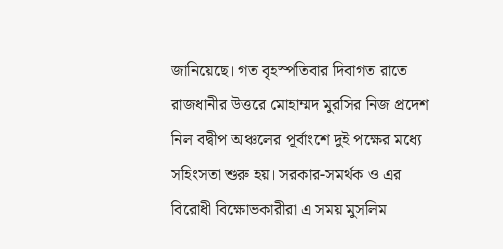জানিয়েছে। গত বৃহস্পতিবার দিবাগত রাতে রাজধানীর উত্তরে মোহাম্মদ মুরসির নিজ প্রদেশ নিল বদ্বীপ অঞ্চলের পূর্বাংশে দুই পক্ষের মধ্যে সহিংসতা শুরু হয়। সরকার-সমর্থক ও এর বিরোধী বিক্ষোভকারীরা এ সময় মুসলিম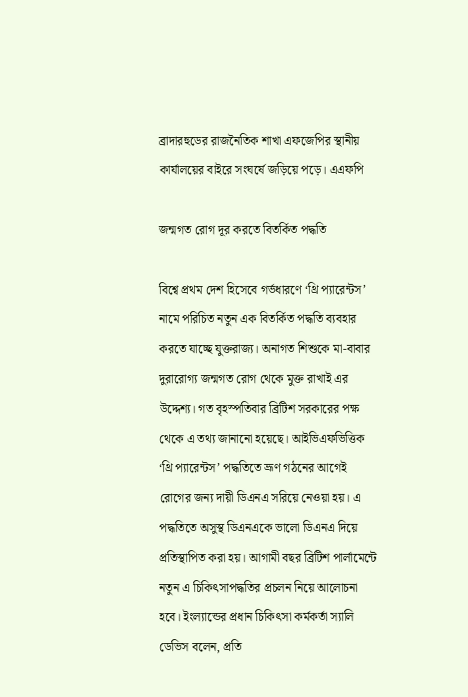ব্রাদারহুডের রাজনৈতিক শাখা এফজেপির স্থানীয় কার্যালয়ের বাইরে সংঘর্ষে জড়িয়ে পড়ে। এএফপি

জন্মগত রোগ দূর করতে বিতর্কিত পদ্ধতি

বিশ্বে প্রথম দেশ হিসেবে গর্ভধারণে ‘থ্রি প্যারেন্টস’ নামে পরিচিত নতুন এক বিতর্কিত পদ্ধতি ব্যবহার করতে যাচ্ছে যুক্তরাজ্য। অনাগত শিশুকে মা-বাবার দুরারোগ্য জন্মগত রোগ থেকে মুক্ত রাখাই এর উদ্দেশ্য। গত বৃহস্পতিবার ব্রিটিশ সরকারের পক্ষ থেকে এ তথ্য জানানো হয়েছে। আইভিএফভিত্তিক ‘থ্রি প্যারেন্টস’ পদ্ধতিতে ভ্রূণ গঠনের আগেই রোগের জন্য দায়ী ডিএনএ সরিয়ে নেওয়া হয়। এ পদ্ধতিতে অসুস্থ ডিএনএকে ভালো ডিএনএ দিয়ে প্রতিস্থাপিত করা হয়। আগামী বছর ব্রিটিশ পার্লামেন্টে নতুন এ চিকিৎসাপদ্ধতির প্রচলন নিয়ে আলোচনা হবে। ইংল্যান্ডের প্রধান চিকিৎসা কর্মকর্তা স্যালি ডেভিস বলেন, প্রতি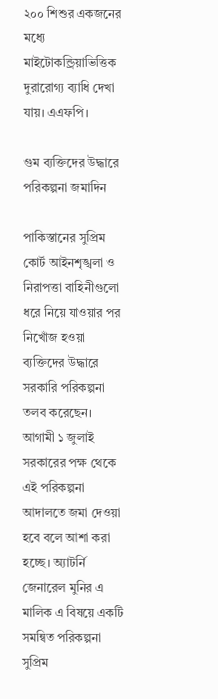২০০ শিশুর একজনের মধ্যে মাইটোকন্ড্রিয়াভিত্তিক দুরারোগ্য ব্যাধি দেখা যায়। এএফপি।

গুম ব্যক্তিদের উদ্ধারে পরিকল্পনা জমাদিন

পাকিস্তানের সুপ্রিম কোর্ট আইনশৃঙ্খলা ও নিরাপত্তা বাহিনীগুলো ধরে নিয়ে যাওয়ার পর নিখোঁজ হওয়া ব্যক্তিদের উদ্ধারে সরকারি পরিকল্পনা তলব করেছেন। আগামী ১ জুলাই সরকারের পক্ষ থেকে এই পরিকল্পনা আদালতে জমা দেওয়া হবে বলে আশা করা হচ্ছে। অ্যাটর্নি জেনারেল মুনির এ মালিক এ বিষয়ে একটি সমন্বিত পরিকল্পনা সুপ্রিম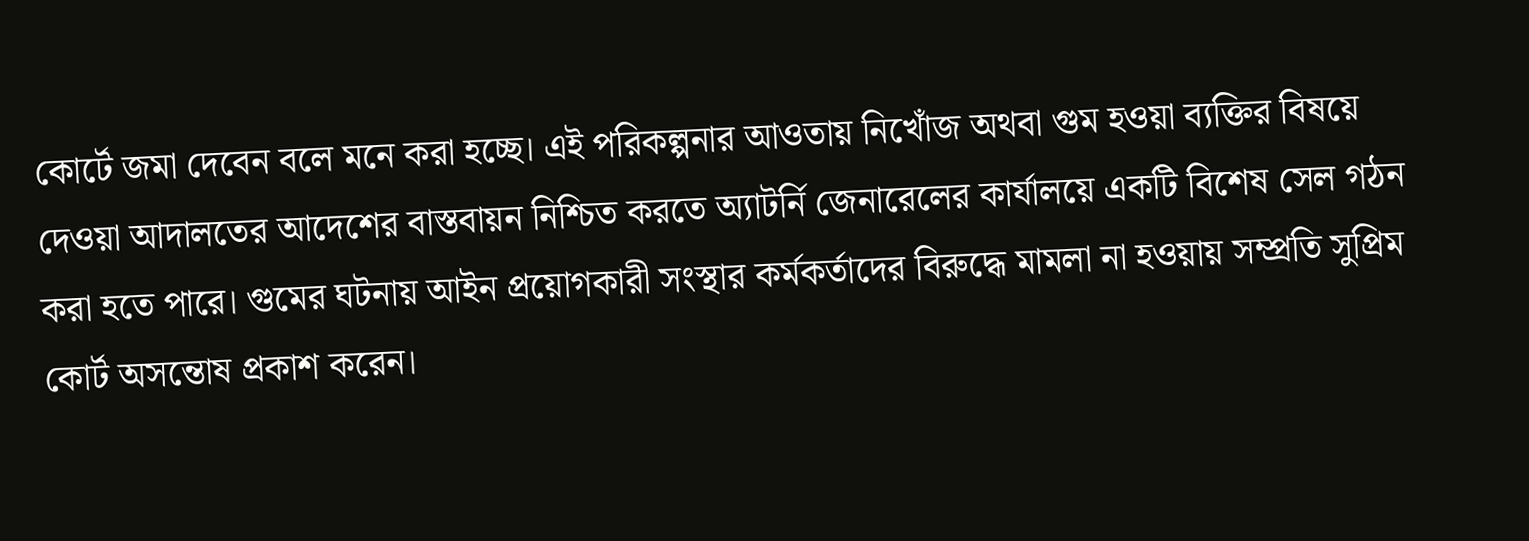কোর্টে জমা দেবেন বলে মনে করা হচ্ছে। এই পরিকল্পনার আওতায় নিখোঁজ অথবা গুম হওয়া ব্যক্তির বিষয়ে দেওয়া আদালতের আদেশের বাস্তবায়ন নিশ্চিত করতে অ্যাটর্নি জেনারেলের কার্যালয়ে একটি বিশেষ সেল গঠন করা হতে পারে। গুমের ঘটনায় আইন প্রয়োগকারী সংস্থার কর্মকর্তাদের বিরুদ্ধে মামলা না হওয়ায় সম্প্রতি সুপ্রিম কোর্ট অসন্তোষ প্রকাশ করেন।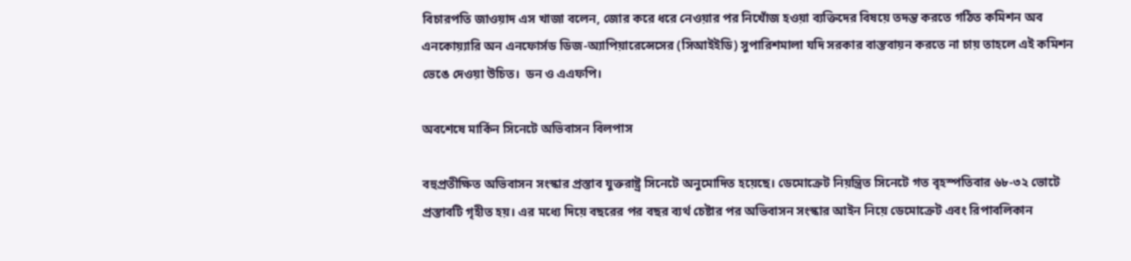বিচারপতি জাওয়াদ এস খাজা বলেন, জোর করে ধরে নেওয়ার পর নিখোঁজ হওয়া ব্যক্তিদের বিষয়ে তদন্ত করতে গঠিত কমিশন অব এনকোয়্যারি অন এনফোর্সড ডিজ-অ্যাপিয়ারেন্সেসের (সিআইইডি) সুপারিশমালা যদি সরকার বাস্তবায়ন করতে না চায় তাহলে এই কমিশন ভেঙে দেওয়া উচিত।  ডন ও এএফপি।

অবশেষে মার্কিন সিনেটে অভিবাসন বিলপাস

বহুপ্রতীক্ষিত অভিবাসন সংস্কার প্রস্তাব যুক্তরাষ্ট্র সিনেটে অনুমোদিত হয়েছে। ডেমোক্রেট নিয়ন্ত্রিত সিনেটে গত বৃহস্পতিবার ৬৮-৩২ ভোটে প্রস্তাবটি গৃহীত হয়। এর মধ্যে দিয়ে বছরের পর বছর ব্যর্থ চেষ্টার পর অভিবাসন সংস্কার আইন নিয়ে ডেমোক্রেট এবং রিপাবলিকান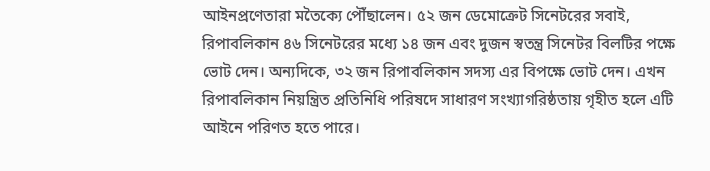আইনপ্রণেতারা মতৈক্যে পৌঁছালেন। ৫২ জন ডেমোক্রেট সিনেটরের সবাই, রিপাবলিকান ৪৬ সিনেটরের মধ্যে ১৪ জন এবং দুজন স্বতন্ত্র সিনেটর বিলটির পক্ষে ভোট দেন। অন্যদিকে, ৩২ জন রিপাবলিকান সদস্য এর বিপক্ষে ভোট দেন। এখন রিপাবলিকান নিয়ন্ত্রিত প্রতিনিধি পরিষদে সাধারণ সংখ্যাগরিষ্ঠতায় গৃহীত হলে এটি আইনে পরিণত হতে পারে।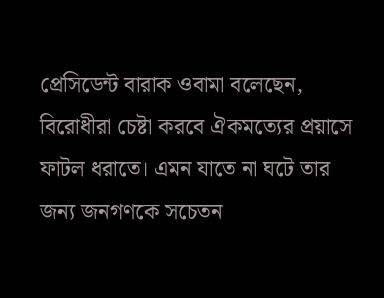প্রেসিডেন্ট বারাক ওবামা বলেছেন, বিরোধীরা চেষ্টা করবে ঐকমত্যের প্রয়াসে ফাটল ধরাতে। এমন যাতে না ঘটে তার জন্য জনগণকে সচেতন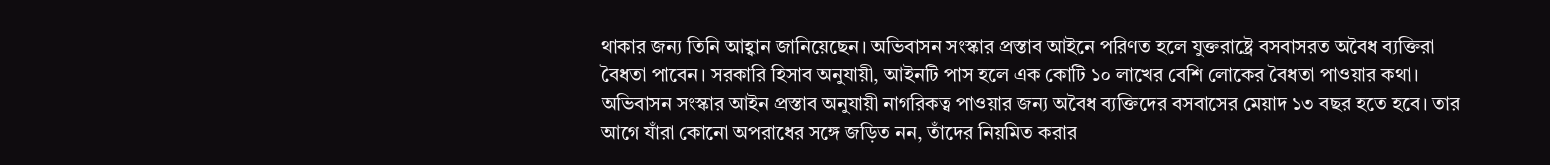থাকার জন্য তিনি আহ্বান জানিয়েছেন। অভিবাসন সংস্কার প্রস্তাব আইনে পরিণত হলে যুক্তরাষ্ট্রে বসবাসরত অবৈধ ব্যক্তিরা বৈধতা পাবেন। সরকারি হিসাব অনুযায়ী, আইনটি পাস হলে এক কোটি ১০ লাখের বেশি লোকের বৈধতা পাওয়ার কথা। অভিবাসন সংস্কার আইন প্রস্তাব অনুযায়ী নাগরিকত্ব পাওয়ার জন্য অবৈধ ব্যক্তিদের বসবাসের মেয়াদ ১৩ বছর হতে হবে। তার আগে যাঁরা কোনো অপরাধের সঙ্গে জড়িত নন, তাঁদের নিয়মিত করার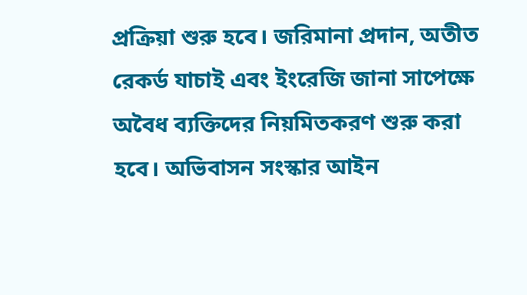প্রক্রিয়া শুরু হবে। জরিমানা প্রদান, অতীত রেকর্ড যাচাই এবং ইংরেজি জানা সাপেক্ষে অবৈধ ব্যক্তিদের নিয়মিতকরণ শুরু করা হবে। অভিবাসন সংস্কার আইন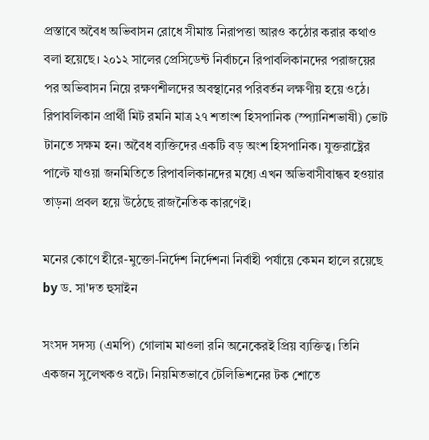প্রস্তাবে অবৈধ অভিবাসন রোধে সীমান্ত নিরাপত্তা আরও কঠোর করার কথাও বলা হয়েছে। ২০১২ সালের প্রেসিডেন্ট নির্বাচনে রিপাবলিকানদের পরাজয়ের পর অভিবাসন নিয়ে রক্ষণশীলদের অবস্থানের পরিবর্তন লক্ষণীয় হয়ে ওঠে। রিপাবলিকান প্রার্থী মিট রমনি মাত্র ২৭ শতাংশ হিসপানিক (স্প্যানিশভাষী) ভোট টানতে সক্ষম হন। অবৈধ ব্যক্তিদের একটি বড় অংশ হিসপানিক। যুক্তরাষ্ট্রের পাল্টে যাওয়া জনমিতিতে রিপাবলিকানদের মধ্যে এখন অভিবাসীবান্ধব হওয়ার তাড়না প্রবল হয়ে উঠেছে রাজনৈতিক কারণেই।

মনের কোণে হীরে-মুক্তো-নির্দেশ নির্দেশনা নির্বাহী পর্যায়ে কেমন হালে রয়েছে by ড. সা'দত হুসাইন

সংসদ সদস্য (এমপি) গোলাম মাওলা রনি অনেকেরই প্রিয় ব্যক্তিত্ব। তিনি একজন সুলেখকও বটে। নিয়মিতভাবে টেলিভিশনের টক শোতে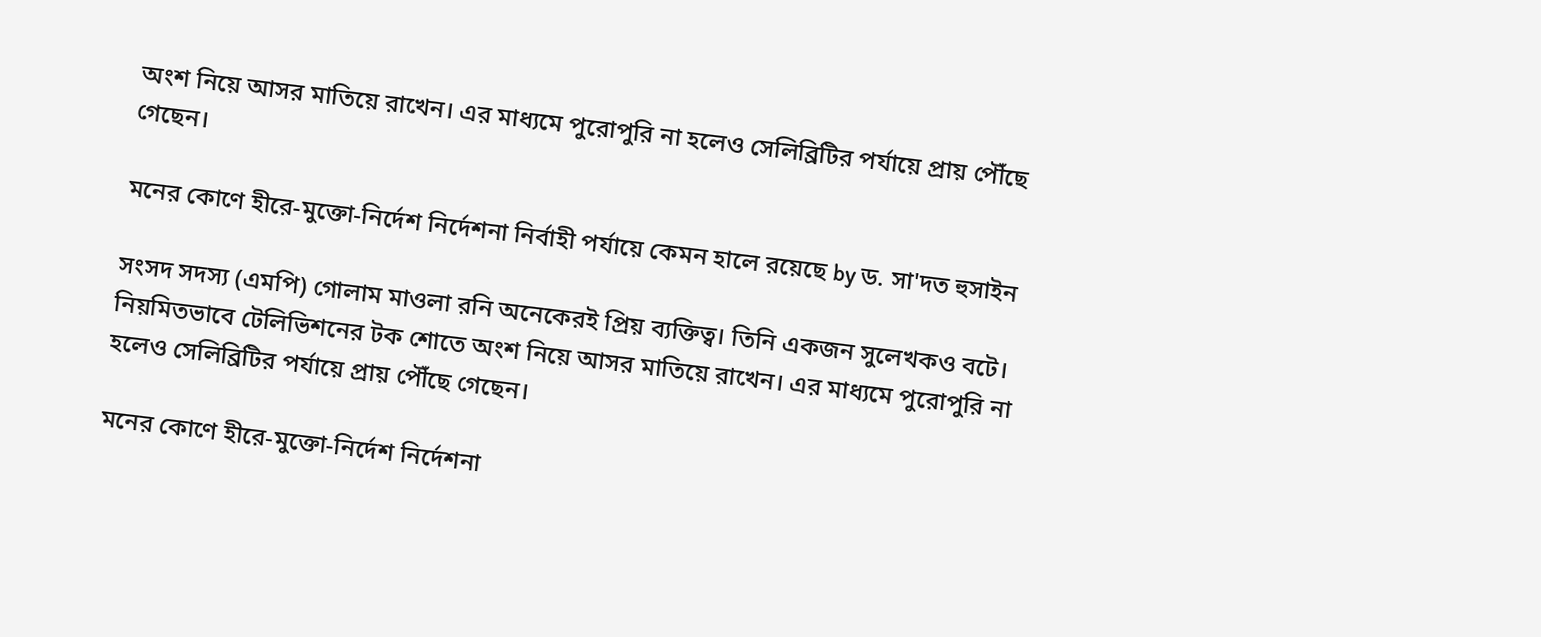অংশ নিয়ে আসর মাতিয়ে রাখেন। এর মাধ্যমে পুরোপুরি না হলেও সেলিব্রিটির পর্যায়ে প্রায় পৌঁছে গেছেন।

মনের কোণে হীরে-মুক্তো-নির্দেশ নির্দেশনা নির্বাহী পর্যায়ে কেমন হালে রয়েছে by ড. সা'দত হুসাইন

সংসদ সদস্য (এমপি) গোলাম মাওলা রনি অনেকেরই প্রিয় ব্যক্তিত্ব। তিনি একজন সুলেখকও বটে। নিয়মিতভাবে টেলিভিশনের টক শোতে অংশ নিয়ে আসর মাতিয়ে রাখেন। এর মাধ্যমে পুরোপুরি না হলেও সেলিব্রিটির পর্যায়ে প্রায় পৌঁছে গেছেন।

মনের কোণে হীরে-মুক্তো-নির্দেশ নির্দেশনা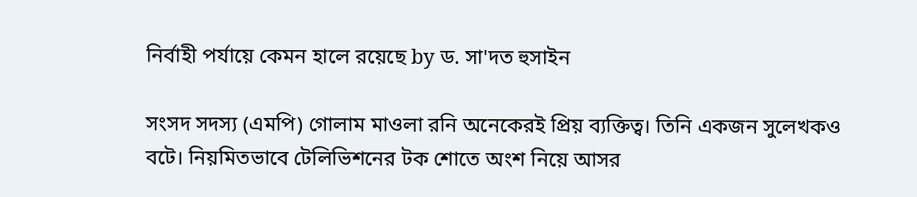নির্বাহী পর্যায়ে কেমন হালে রয়েছে by ড. সা'দত হুসাইন

সংসদ সদস্য (এমপি) গোলাম মাওলা রনি অনেকেরই প্রিয় ব্যক্তিত্ব। তিনি একজন সুলেখকও বটে। নিয়মিতভাবে টেলিভিশনের টক শোতে অংশ নিয়ে আসর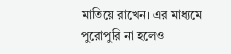মাতিয়ে রাখেন। এর মাধ্যমে পুরোপুরি না হলেও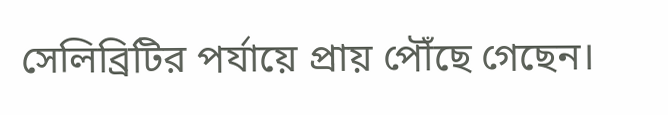সেলিব্রিটির পর্যায়ে প্রায় পৌঁছে গেছেন।